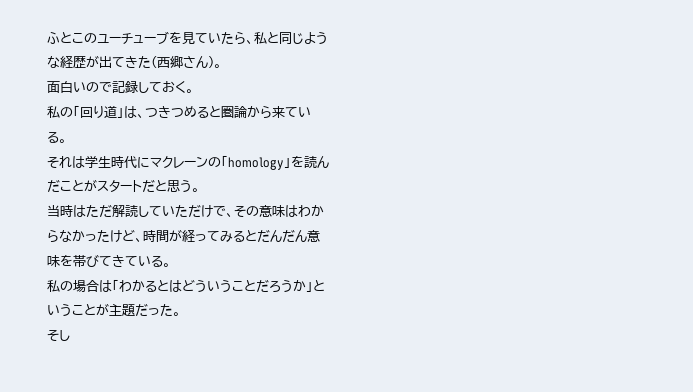ふとこのユーチューブを見ていたら、私と同じような経歴が出てきた(西郷さん)。
面白いので記録しておく。
私の「回り道」は、つきつめると圏論から来ている。
それは学生時代にマクレーンの「homology」を読んだことがスタートだと思う。
当時はただ解読していただけで、その意味はわからなかったけど、時間が経ってみるとだんだん意味を帯びてきている。
私の場合は「わかるとはどういうことだろうか」ということが主題だった。
そし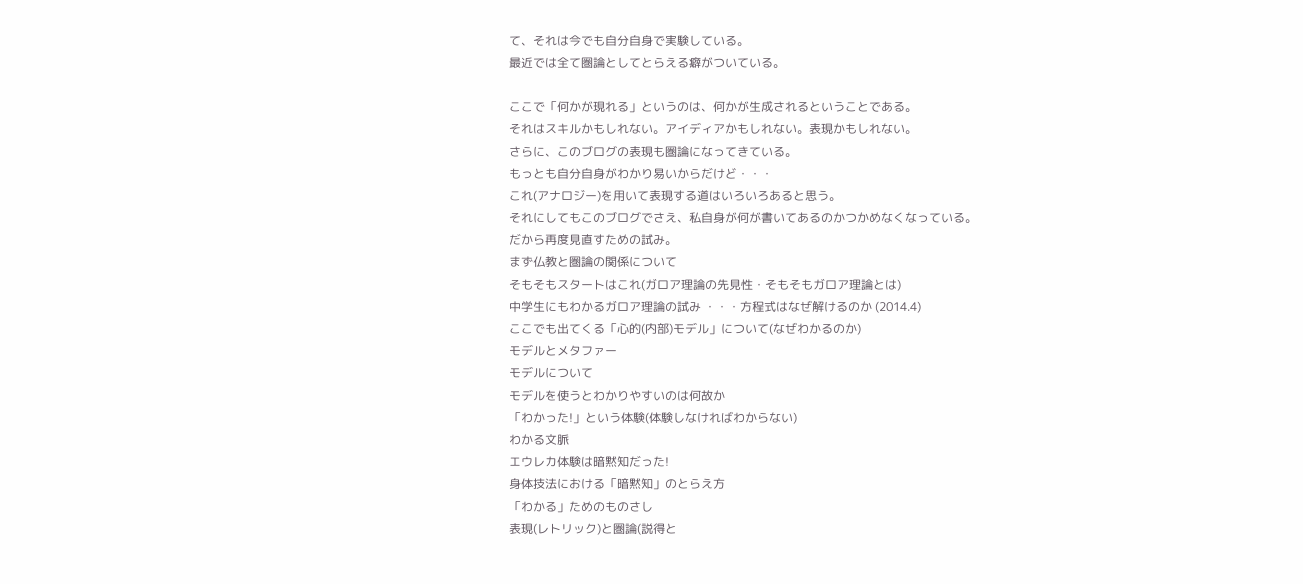て、それは今でも自分自身で実験している。
最近では全て圏論としてとらえる癖がついている。

ここで「何かが現れる」というのは、何かが生成されるということである。
それはスキルかもしれない。アイディアかもしれない。表現かもしれない。
さらに、このブログの表現も圏論になってきている。
もっとも自分自身がわかり易いからだけど・・・
これ(アナロジー)を用いて表現する道はいろいろあると思う。
それにしてもこのブログでさえ、私自身が何が書いてあるのかつかめなくなっている。
だから再度見直すための試み。
まず仏教と圏論の関係について
そもそもスタートはこれ(ガロア理論の先見性・そもそもガロア理論とは)
中学生にもわかるガロア理論の試み ・・・方程式はなぜ解けるのか (2014.4)
ここでも出てくる「心的(内部)モデル」について(なぜわかるのか)
モデルとメタファー
モデルについて
モデルを使うとわかりやすいのは何故か
「わかった!」という体験(体験しなければわからない)
わかる文脈
エウレカ体験は暗黙知だった!
身体技法における「暗黙知」のとらえ方
「わかる」ためのものさし
表現(レトリック)と圏論(説得と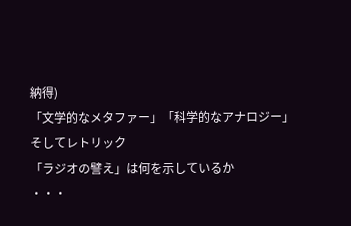納得)
「文学的なメタファー」「科学的なアナロジー」そしてレトリック
「ラジオの譬え」は何を示しているか
・・・